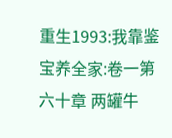重生1993:我靠鉴宝养全家:卷一第六十章 两罐牛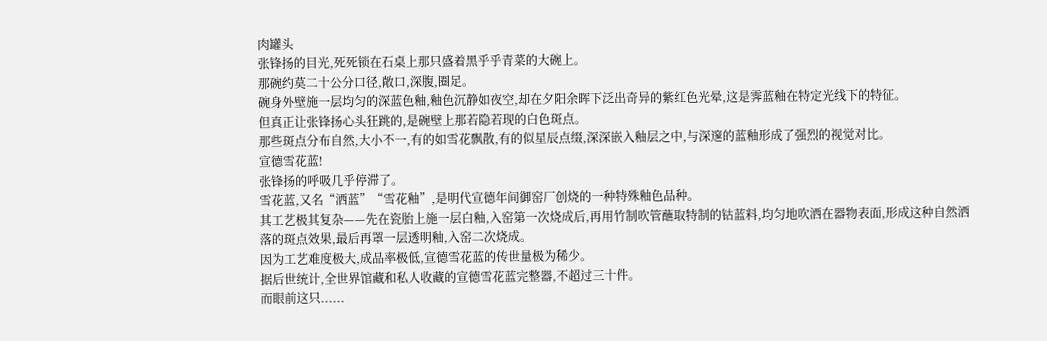肉罐头
张锋扬的目光,死死锁在石桌上那只盛着黑乎乎青菜的大碗上。
那碗约莫二十公分口径,敞口,深腹,圈足。
碗身外壁施一层均匀的深蓝色釉,釉色沉静如夜空,却在夕阳余晖下泛出奇异的紫红色光晕,这是霁蓝釉在特定光线下的特征。
但真正让张锋扬心头狂跳的,是碗壁上那若隐若现的白色斑点。
那些斑点分布自然,大小不一,有的如雪花飘散,有的似星辰点缀,深深嵌入釉层之中,与深邃的蓝釉形成了强烈的视觉对比。
宣德雪花蓝!
张锋扬的呼吸几乎停滞了。
雪花蓝,又名“洒蓝”“雪花釉”,是明代宣德年间御窑厂创烧的一种特殊釉色品种。
其工艺极其复杂——先在瓷胎上施一层白釉,入窑第一次烧成后,再用竹制吹管蘸取特制的钴蓝料,均匀地吹洒在器物表面,形成这种自然洒落的斑点效果,最后再罩一层透明釉,入窑二次烧成。
因为工艺难度极大,成品率极低,宣德雪花蓝的传世量极为稀少。
据后世统计,全世界馆藏和私人收藏的宣德雪花蓝完整器,不超过三十件。
而眼前这只......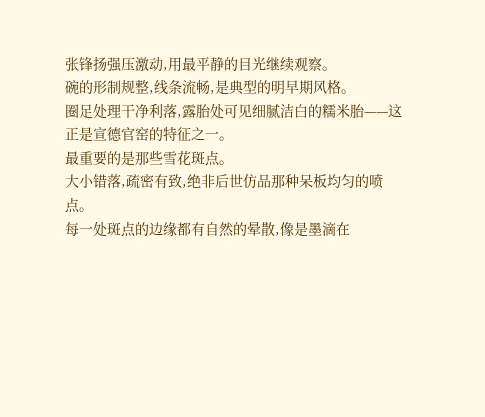张锋扬强压激动,用最平静的目光继续观察。
碗的形制规整,线条流畅,是典型的明早期风格。
圈足处理干净利落,露胎处可见细腻洁白的糯米胎——这正是宣德官窑的特征之一。
最重要的是那些雪花斑点。
大小错落,疏密有致,绝非后世仿品那种呆板均匀的喷点。
每一处斑点的边缘都有自然的晕散,像是墨滴在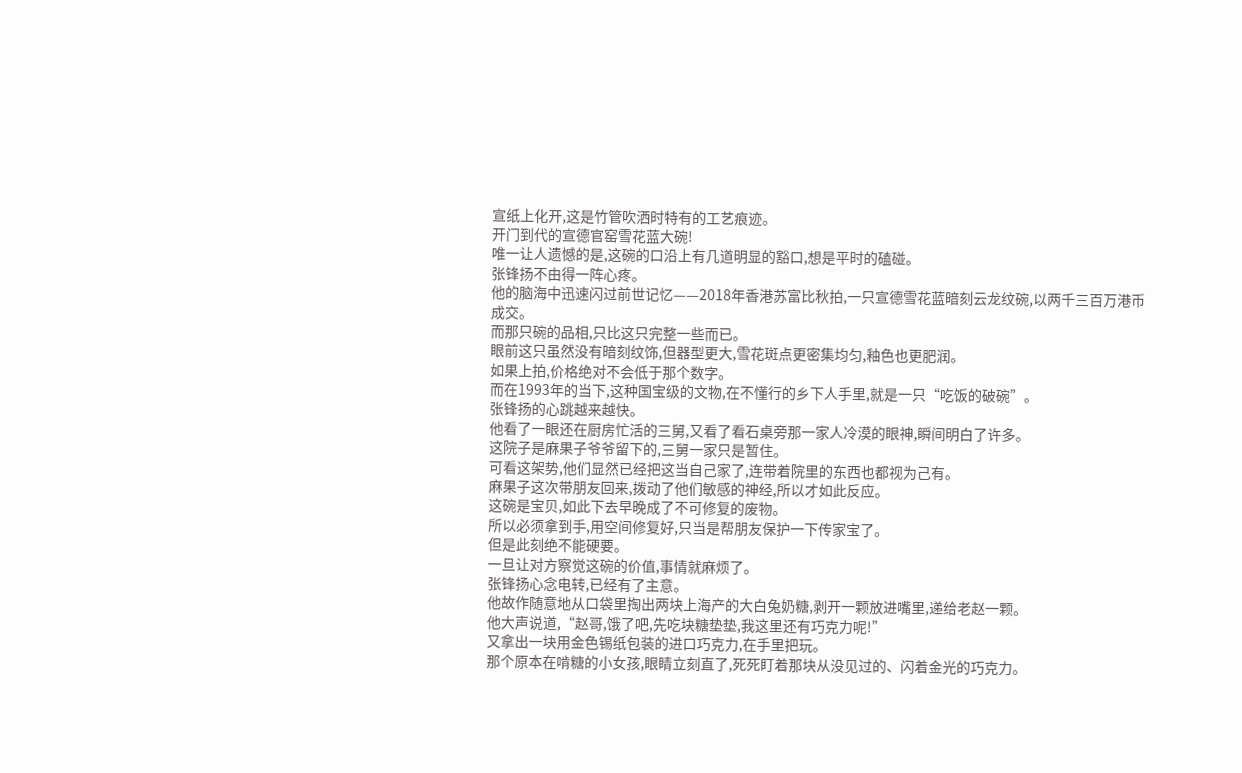宣纸上化开,这是竹管吹洒时特有的工艺痕迹。
开门到代的宣德官窑雪花蓝大碗!
唯一让人遗憾的是,这碗的口沿上有几道明显的豁口,想是平时的磕碰。
张锋扬不由得一阵心疼。
他的脑海中迅速闪过前世记忆——2018年香港苏富比秋拍,一只宣德雪花蓝暗刻云龙纹碗,以两千三百万港币成交。
而那只碗的品相,只比这只完整一些而已。
眼前这只虽然没有暗刻纹饰,但器型更大,雪花斑点更密集均匀,釉色也更肥润。
如果上拍,价格绝对不会低于那个数字。
而在1993年的当下,这种国宝级的文物,在不懂行的乡下人手里,就是一只“吃饭的破碗”。
张锋扬的心跳越来越快。
他看了一眼还在厨房忙活的三舅,又看了看石桌旁那一家人冷漠的眼神,瞬间明白了许多。
这院子是麻果子爷爷留下的,三舅一家只是暂住。
可看这架势,他们显然已经把这当自己家了,连带着院里的东西也都视为己有。
麻果子这次带朋友回来,拨动了他们敏感的神经,所以才如此反应。
这碗是宝贝,如此下去早晚成了不可修复的废物。
所以必须拿到手,用空间修复好,只当是帮朋友保护一下传家宝了。
但是此刻绝不能硬要。
一旦让对方察觉这碗的价值,事情就麻烦了。
张锋扬心念电转,已经有了主意。
他故作随意地从口袋里掏出两块上海产的大白兔奶糖,剥开一颗放进嘴里,递给老赵一颗。
他大声说道,“赵哥,饿了吧,先吃块糖垫垫,我这里还有巧克力呢!”
又拿出一块用金色锡纸包装的进口巧克力,在手里把玩。
那个原本在啃糖的小女孩,眼睛立刻直了,死死盯着那块从没见过的、闪着金光的巧克力。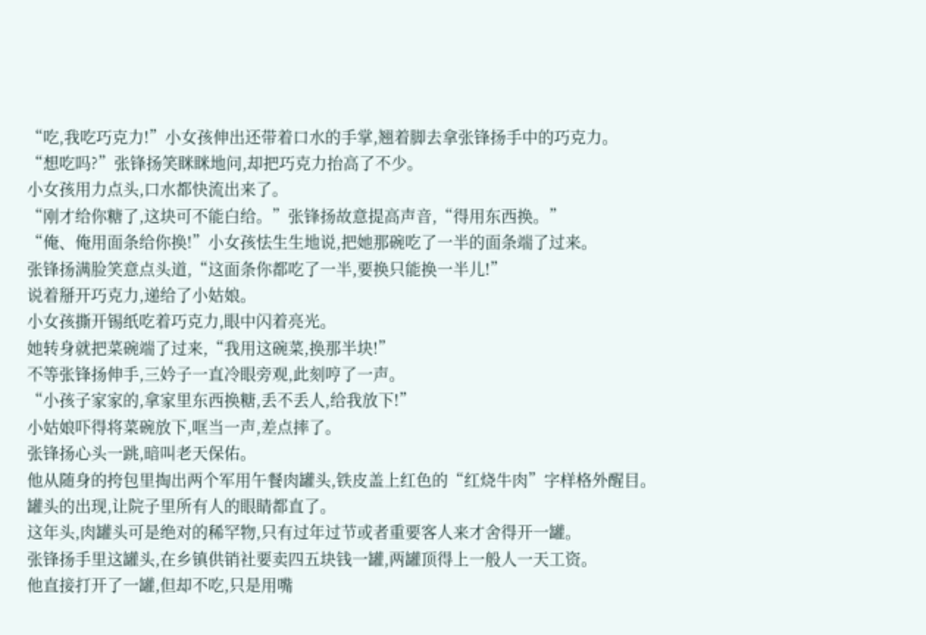“吃,我吃巧克力!”小女孩伸出还带着口水的手掌,翘着脚去拿张锋扬手中的巧克力。
“想吃吗?”张锋扬笑眯眯地问,却把巧克力抬高了不少。
小女孩用力点头,口水都快流出来了。
“刚才给你糖了,这块可不能白给。”张锋扬故意提高声音,“得用东西换。”
“俺、俺用面条给你换!”小女孩怯生生地说,把她那碗吃了一半的面条端了过来。
张锋扬满脸笑意点头道,“这面条你都吃了一半,要换只能换一半儿!”
说着掰开巧克力,递给了小姑娘。
小女孩撕开锡纸吃着巧克力,眼中闪着亮光。
她转身就把菜碗端了过来,“我用这碗菜,换那半块!”
不等张锋扬伸手,三妗子一直冷眼旁观,此刻哼了一声。
“小孩子家家的,拿家里东西换糖,丢不丢人,给我放下!”
小姑娘吓得将菜碗放下,哐当一声,差点摔了。
张锋扬心头一跳,暗叫老天保佑。
他从随身的挎包里掏出两个军用午餐肉罐头,铁皮盖上红色的“红烧牛肉”字样格外醒目。
罐头的出现,让院子里所有人的眼睛都直了。
这年头,肉罐头可是绝对的稀罕物,只有过年过节或者重要客人来才舍得开一罐。
张锋扬手里这罐头,在乡镇供销社要卖四五块钱一罐,两罐顶得上一般人一天工资。
他直接打开了一罐,但却不吃,只是用嘴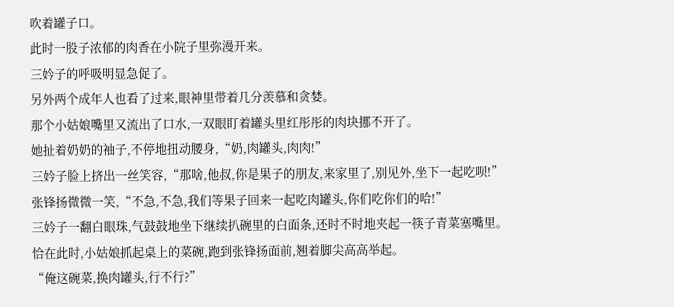吹着罐子口。
此时一股子浓郁的肉香在小院子里弥漫开来。
三妗子的呼吸明显急促了。
另外两个成年人也看了过来,眼神里带着几分羡慕和贪婪。
那个小姑娘嘴里又流出了口水,一双眼盯着罐头里红彤彤的肉块挪不开了。
她扯着奶奶的袖子,不停地扭动腰身,“奶,肉罐头,肉肉!”
三妗子脸上挤出一丝笑容,“那啥,他叔,你是果子的朋友,来家里了,别见外,坐下一起吃呗!”
张锋扬微微一笑,“不急,不急,我们等果子回来一起吃肉罐头,你们吃你们的哈!”
三妗子一翻白眼珠,气鼓鼓地坐下继续扒碗里的白面条,还时不时地夹起一筷子青菜塞嘴里。
恰在此时,小姑娘抓起桌上的菜碗,跑到张锋扬面前,翘着脚尖高高举起。
“俺这碗菜,换肉罐头,行不行?”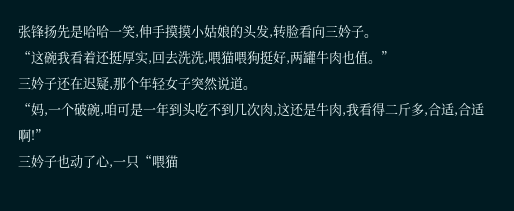张锋扬先是哈哈一笑,伸手摸摸小姑娘的头发,转脸看向三妗子。
“这碗我看着还挺厚实,回去洗洗,喂猫喂狗挺好,两罐牛肉也值。”
三妗子还在迟疑,那个年轻女子突然说道。
“妈,一个破碗,咱可是一年到头吃不到几次肉,这还是牛肉,我看得二斤多,合适,合适啊!”
三妗子也动了心,一只“喂猫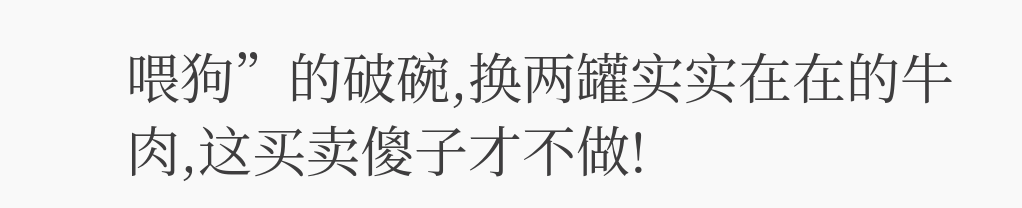喂狗”的破碗,换两罐实实在在的牛肉,这买卖傻子才不做!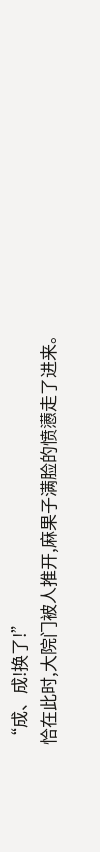“成、成!换了!”
恰在此时,大院门被人推开,麻果子满脸的愤懑走了进来。